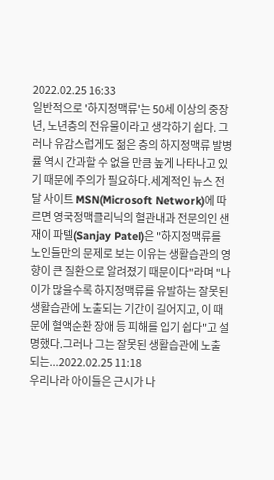2022.02.25 16:33
일반적으로 '하지정맥류'는 50세 이상의 중장년, 노년층의 전유물이라고 생각하기 쉽다. 그러나 유감스럽게도 젊은 층의 하지정맥류 발병률 역시 간과할 수 없을 만큼 높게 나타나고 있기 때문에 주의가 필요하다.세계적인 뉴스 전달 사이트 MSN(Microsoft Network)에 따르면 영국정맥클리닉의 혈관내과 전문의인 샌재이 파텔(Sanjay Patel)은 "하지정맥류를 노인들만의 문제로 보는 이유는 생활습관의 영향이 큰 질환으로 알려졌기 때문이다"라며 "나이가 많을수록 하지정맥류를 유발하는 잘못된 생활습관에 노출되는 기간이 길어지고, 이 때문에 혈액순환 장애 등 피해를 입기 쉽다"고 설명했다.그러나 그는 잘못된 생활습관에 노출되는...2022.02.25 11:18
우리나라 아이들은 근시가 나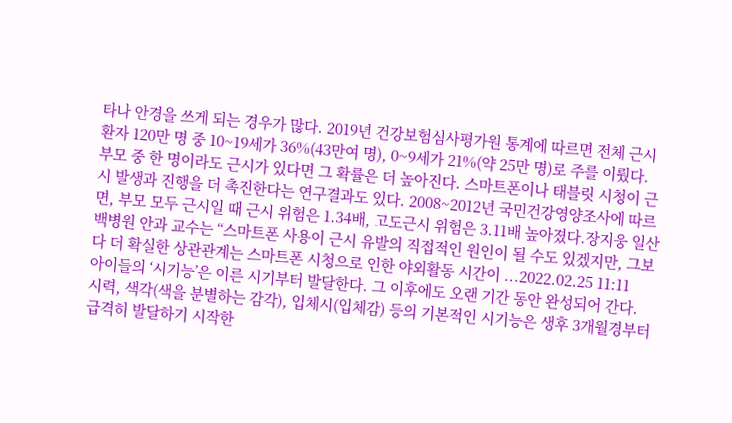타나 안경을 쓰게 되는 경우가 많다. 2019년 건강보험심사평가원 통계에 따르면 전체 근시 환자 120만 명 중 10~19세가 36%(43만여 명), 0~9세가 21%(약 25만 명)로 주를 이뤘다. 부모 중 한 명이라도 근시가 있다면 그 확률은 더 높아진다. 스마트폰이나 태블릿 시청이 근시 발생과 진행을 더 촉진한다는 연구결과도 있다. 2008~2012년 국민건강영양조사에 따르면, 부모 모두 근시일 때 근시 위험은 1.34배, 고도근시 위험은 3.11배 높아졌다.장지웅 일산백병원 안과 교수는 “스마트폰 사용이 근시 유발의 직접적인 원인이 될 수도 있겠지만, 그보다 더 확실한 상관관계는 스마트폰 시청으로 인한 야외활동 시간이 ...2022.02.25 11:11
아이들의 ‘시기능’은 이른 시기부터 발달한다. 그 이후에도 오랜 기간 동안 완성되어 간다. 시력, 색각(색을 분별하는 감각), 입체시(입체감) 등의 기본적인 시기능은 생후 3개월경부터 급격히 발달하기 시작한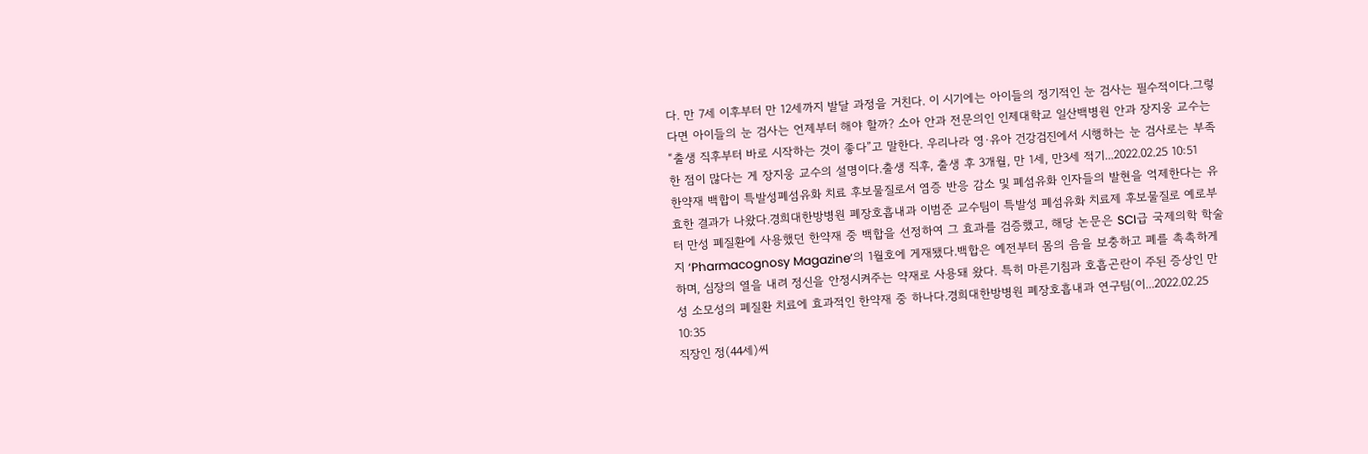다. 만 7세 이후부터 만 12세까지 발달 과정을 거친다. 이 시기에는 아이들의 정기적인 눈 검사는 필수적이다.그렇다면 아이들의 눈 검사는 언제부터 해야 할까? 소아 안과 전문의인 인제대학교 일산백병원 안과 장지웅 교수는 “출생 직후부터 바로 시작하는 것이 좋다”고 말한다. 우리나라 영·유아 건강검진에서 시행하는 눈 검사로는 부족한 점이 많다는 게 장지웅 교수의 설명이다.출생 직후, 출생 후 3개월, 만 1세, 만3세 적기...2022.02.25 10:51
한약재 백합이 특발성폐섬유화 치료 후보물질로서 염증 반응 감소 및 폐섬유화 인자들의 발현을 억제한다는 유효한 결과가 나왔다.경희대한방병원 폐장호흡내과 이범준 교수팀이 특발성 폐섬유화 치료제 후보물질로 예로부터 만성 폐질환에 사용했던 한약재 중 백합을 선정하여 그 효과를 검증했고, 해당 논문은 SCI급 국제의학 학술지 ‘Pharmacognosy Magazine’의 1월호에 게재됐다.백합은 예전부터 몸의 음을 보충하고 폐를 촉촉하게 하며, 심장의 열을 내려 정신을 안정시켜주는 약재로 사용돼 왔다. 특히 마른기침과 호흡곤란이 주된 증상인 만성 소모성의 폐질환 치료에 효과적인 한약재 중 하나다.경희대한방병원 폐장호흡내과 연구팀(이...2022.02.25 10:35
직장인 정(44세)씨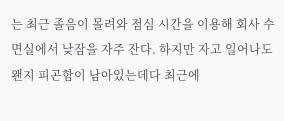는 최근 졸음이 몰려와 점심 시간을 이용해 회사 수면실에서 낮잠을 자주 잔다. 하지만 자고 일어나도 왠지 피곤함이 남아있는데다 최근에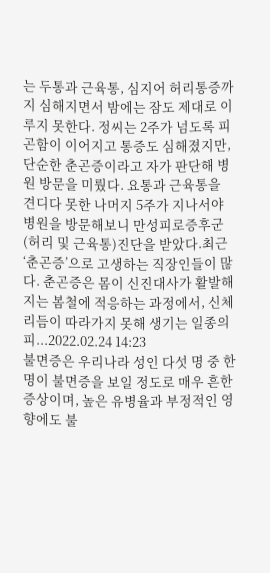는 두통과 근육통, 심지어 허리통증까지 심해지면서 밤에는 잠도 제대로 이루지 못한다. 정씨는 2주가 넘도록 피곤함이 이어지고 통증도 심해졌지만, 단순한 춘곤증이라고 자가 판단해 병원 방문을 미뤘다. 요통과 근육통을 견디다 못한 나머지 5주가 지나서야 병원을 방문해보니 만성피로증후군(허리 및 근육통)진단을 받았다.최근 ‘춘곤증’으로 고생하는 직장인들이 많다. 춘곤증은 몸이 신진대사가 활발해 지는 봄철에 적응하는 과정에서, 신체 리듬이 따라가지 못해 생기는 일종의 피...2022.02.24 14:23
불면증은 우리나라 성인 다섯 명 중 한명이 불면증을 보일 정도로 매우 흔한 증상이며, 높은 유병율과 부정적인 영향에도 불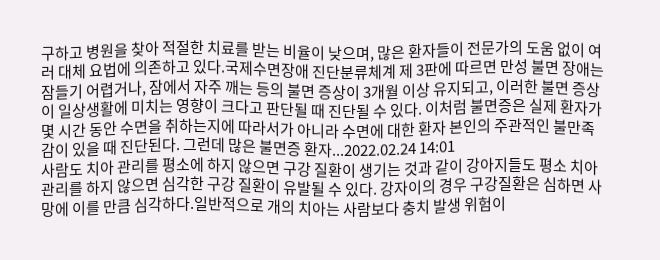구하고 병원을 찾아 적절한 치료를 받는 비율이 낮으며, 많은 환자들이 전문가의 도움 없이 여러 대체 요법에 의존하고 있다.국제수면장애 진단분류체계 제 3판에 따르면 만성 불면 장애는 잠들기 어렵거나, 잠에서 자주 깨는 등의 불면 증상이 3개월 이상 유지되고, 이러한 불면 증상이 일상생활에 미치는 영향이 크다고 판단될 때 진단될 수 있다. 이처럼 불면증은 실제 환자가 몇 시간 동안 수면을 취하는지에 따라서가 아니라 수면에 대한 환자 본인의 주관적인 불만족감이 있을 때 진단된다. 그런데 많은 불면증 환자...2022.02.24 14:01
사람도 치아 관리를 평소에 하지 않으면 구강 질환이 생기는 것과 같이 강아지들도 평소 치아 관리를 하지 않으면 심각한 구강 질환이 유발될 수 있다. 강자이의 경우 구강질환은 심하면 사망에 이를 만큼 심각하다.일반적으로 개의 치아는 사람보다 충치 발생 위험이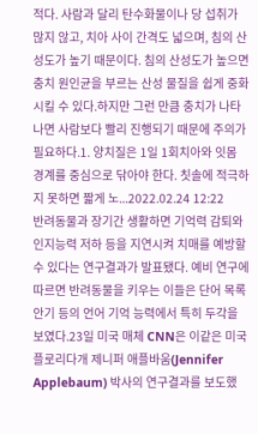적다. 사람과 달리 탄수화물이나 당 섭취가 많지 않고, 치아 사이 간격도 넓으며, 침의 산성도가 높기 때문이다. 침의 산성도가 높으면 충치 원인균을 부르는 산성 물질을 쉽게 중화시킬 수 있다.하지만 그런 만큼 충치가 나타나면 사람보다 빨리 진행되기 때문에 주의가 필요하다.1. 양치질은 1일 1회치아와 잇몸 경계를 중심으로 닦아야 한다. 칫솔에 적극하지 못하면 짧게 노...2022.02.24 12:22
반려동물과 장기간 생활하면 기억력 감퇴와 인지능력 저하 등을 지연시켜 치매를 예방할 수 있다는 연구결과가 발표됐다. 예비 연구에 따르면 반려동물을 키우는 이들은 단어 목록 안기 등의 언어 기억 능력에서 특히 두각을 보였다.23일 미국 매체 CNN은 이같은 미국 플로리다개 제니퍼 애플바움(Jennifer Applebaum) 박사의 연구결과를 보도했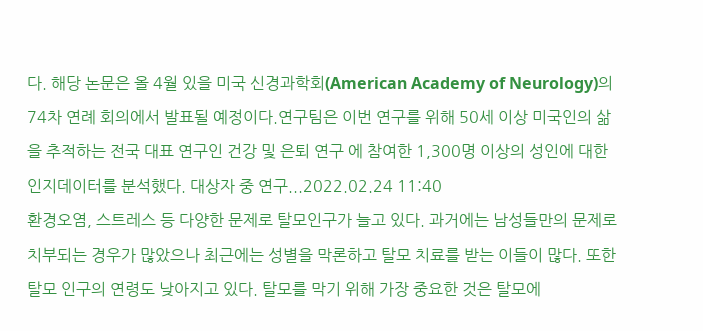다. 해당 논문은 올 4월 있을 미국 신경과학회(American Academy of Neurology)의 74차 연례 회의에서 발표될 예정이다.연구팀은 이번 연구를 위해 50세 이상 미국인의 삶을 추적하는 전국 대표 연구인 건강 및 은퇴 연구 에 참여한 1,300명 이상의 성인에 대한 인지데이터를 분석했다. 대상자 중 연구...2022.02.24 11:40
환경오염, 스트레스 등 다양한 문제로 탈모인구가 늘고 있다. 과거에는 남성들만의 문제로 치부되는 경우가 많았으나 최근에는 성별을 막론하고 탈모 치료를 받는 이들이 많다. 또한 탈모 인구의 연령도 낮아지고 있다. 탈모를 막기 위해 가장 중요한 것은 탈모에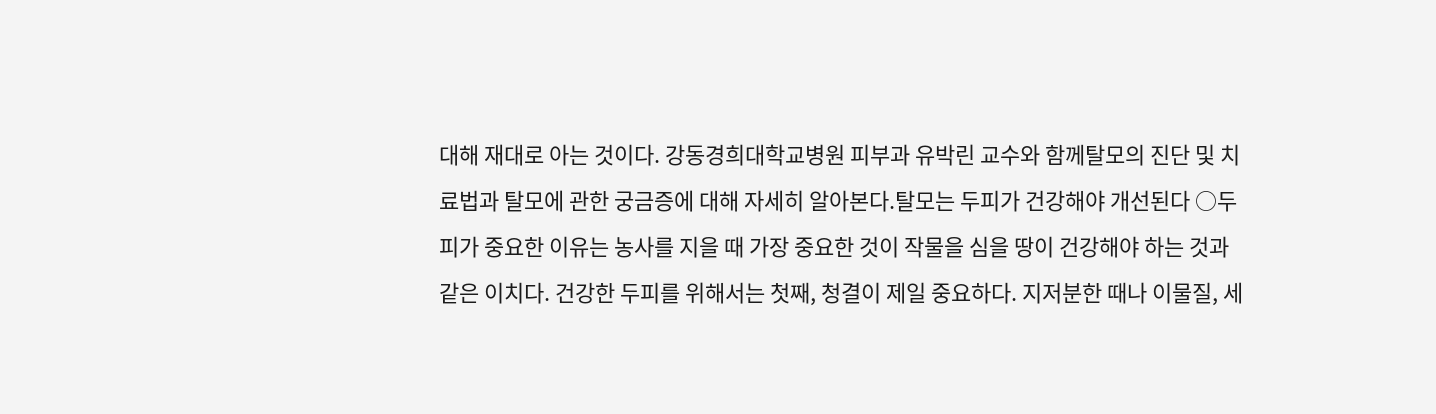대해 재대로 아는 것이다. 강동경희대학교병원 피부과 유박린 교수와 함께탈모의 진단 및 치료법과 탈모에 관한 궁금증에 대해 자세히 알아본다.탈모는 두피가 건강해야 개선된다 ○두피가 중요한 이유는 농사를 지을 때 가장 중요한 것이 작물을 심을 땅이 건강해야 하는 것과 같은 이치다. 건강한 두피를 위해서는 첫째, 청결이 제일 중요하다. 지저분한 때나 이물질, 세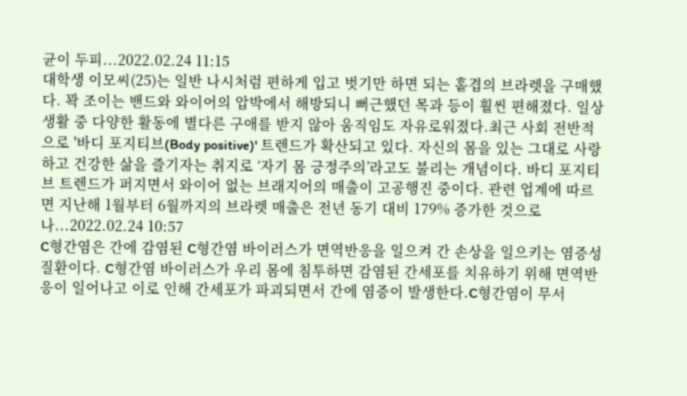균이 두피...2022.02.24 11:15
대학생 이모씨(25)는 일반 나시처럼 편하게 입고 벗기만 하면 되는 홑겹의 브라렛을 구매했다. 꽉 조이는 밴드와 와이어의 압박에서 해방되니 뻐근했던 목과 등이 훨씬 편해졌다. 일상생활 중 다양한 활동에 별다른 구애를 받지 않아 움직임도 자유로워졌다.최근 사회 전반적으로 '바디 포지티브(Body positive)' 트렌드가 확산되고 있다. 자신의 몸을 있는 그대로 사랑하고 건강한 삶을 즐기자는 취지로 ‘자기 몸 긍정주의’라고도 불리는 개념이다. 바디 포지티브 트렌드가 퍼지면서 와이어 없는 브래지어의 매출이 고공행진 중이다. 관련 업계에 따르면 지난해 1월부터 6월까지의 브라렛 매출은 전년 동기 대비 179% 증가한 것으로 나...2022.02.24 10:57
C형간염은 간에 감염된 C형간염 바이러스가 면역반응을 일으켜 간 손상을 일으키는 염증성 질환이다. C형간염 바이러스가 우리 몸에 침투하면 감염된 간세포를 치유하기 위해 면역반응이 일어나고 이로 인해 간세포가 파괴되면서 간에 염증이 발생한다.C형간염이 무서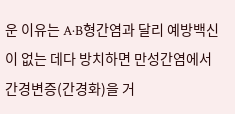운 이유는 A·B형간염과 달리 예방백신이 없는 데다 방치하면 만성간염에서 간경변증(간경화)을 거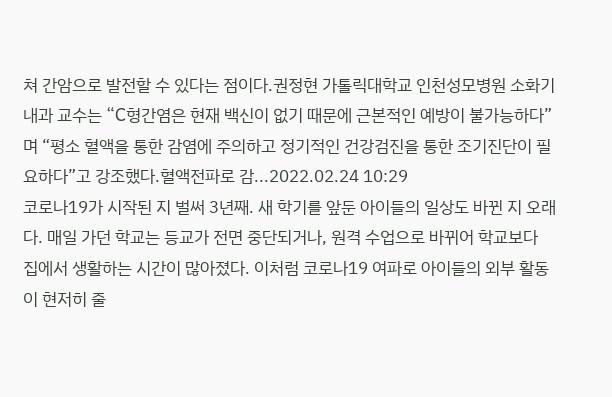쳐 간암으로 발전할 수 있다는 점이다.권정현 가톨릭대학교 인천성모병원 소화기내과 교수는 “C형간염은 현재 백신이 없기 때문에 근본적인 예방이 불가능하다”며 “평소 혈액을 통한 감염에 주의하고 정기적인 건강검진을 통한 조기진단이 필요하다”고 강조했다.혈액전파로 감...2022.02.24 10:29
코로나19가 시작된 지 벌써 3년째. 새 학기를 앞둔 아이들의 일상도 바뀐 지 오래다. 매일 가던 학교는 등교가 전면 중단되거나, 원격 수업으로 바뀌어 학교보다 집에서 생활하는 시간이 많아졌다. 이처럼 코로나19 여파로 아이들의 외부 활동이 현저히 줄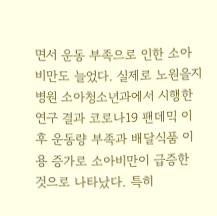면서 운동 부족으로 인한 소아 비만도 늘었다. 실제로 노원을지병원 소아청소년과에서 시행한 연구 결과 코로나19 팬데믹 이후 운동량 부족과 배달식품 이용 증가로 소아비만이 급증한 것으로 나타났다. 특히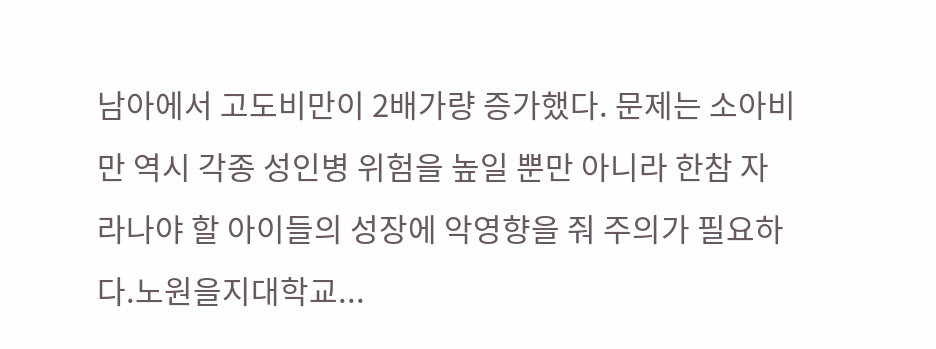남아에서 고도비만이 2배가량 증가했다. 문제는 소아비만 역시 각종 성인병 위험을 높일 뿐만 아니라 한참 자라나야 할 아이들의 성장에 악영향을 줘 주의가 필요하다.노원을지대학교...